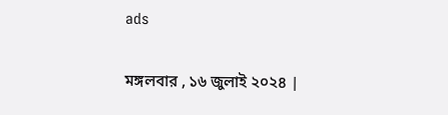ads

মঙ্গলবার , ১৬ জুলাই ২০২৪ |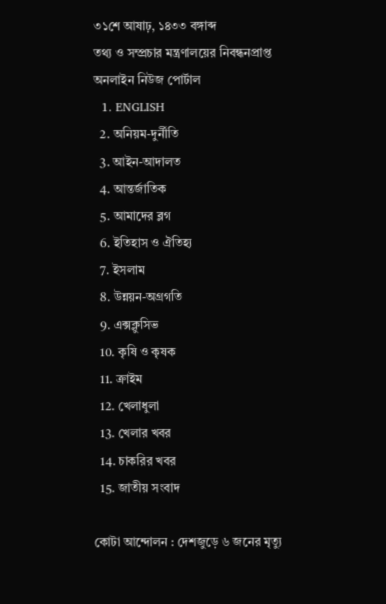৩১শে আষাঢ়, ১৪৩৩ বঙ্গাব্দ
তথ্য ও সম্প্রচার মন্ত্রণালয়ের নিবন্ধনপ্রাপ্ত অনলাইন নিউজ পোর্টাল
  1. ENGLISH
  2. অনিয়ম-দুর্নীতি
  3. আইন-আদালত
  4. আন্তর্জাতিক
  5. আমাদের ব্লগ
  6. ইতিহাস ও ঐতিহ্য
  7. ইসলাম
  8. উন্নয়ন-অগ্রগতি
  9. এক্সক্লুসিভ
  10. কৃষি ও কৃষক
  11. ক্রাইম
  12. খেলাধুলা
  13. খেলার খবর
  14. চাকরির খবর
  15. জাতীয় সংবাদ

কোটা আন্দোলন : দেশজুড়ে ৬ জনের মৃত্যু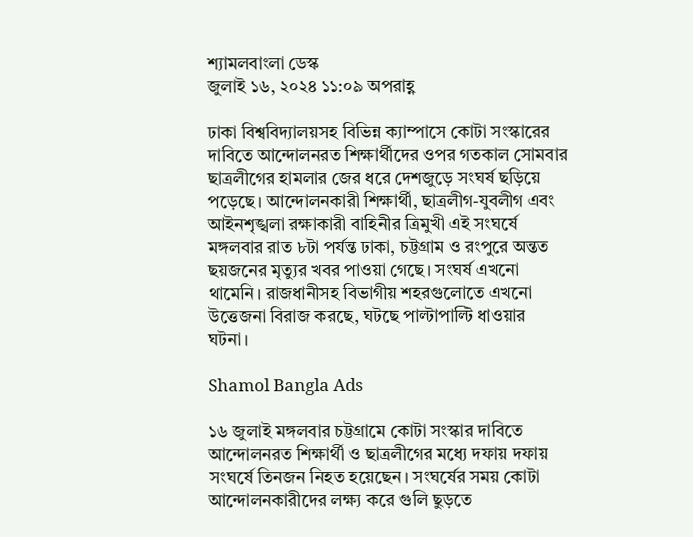শ্যামলবাংলা ডেস্ক
জুলাই ১৬, ২০২৪ ১১:০৯ অপরাহ্ণ

ঢাকা বিশ্ববিদ্যালয়সহ বিভিন্ন ক্যাম্পাসে কোটা সংস্কারের দাবিতে আন্দোলনরত শিক্ষার্থীদের ওপর গতকাল সোমবার ছাত্রলীগের হামলার জের ধরে দেশজুড়ে সংঘর্ষ ছড়িয়ে পড়েছে। আন্দোলনকারী শিক্ষার্থী, ছাত্রলীগ-যুবলীগ এবং আইনশৃঙ্খলা রক্ষাকারী বাহিনীর ত্রিমুখী এই সংঘর্ষে মঙ্গলবার রাত ৮টা পর্যন্ত ঢাকা, চট্টগ্রাম ও রংপুরে অন্তত ছয়জনের মৃত্যুর খবর পাওয়া গেছে। সংঘর্ষ এখনো থামেনি। রাজধানীসহ বিভাগীয় শহরগুলোতে এখনো উত্তেজনা বিরাজ করছে, ঘটছে পাল্টাপাল্টি ধাওয়ার ঘটনা।

Shamol Bangla Ads

১৬ জুলাই মঙ্গলবার চট্টগ্রামে কোটা সংস্কার দাবিতে আন্দোলনরত শিক্ষার্থী ও ছাত্রলীগের মধ্যে দফায় দফায় সংঘর্ষে তিনজন নিহত হয়েছেন। সংঘর্ষের সময় কোটা আন্দোলনকারীদের লক্ষ্য করে গুলি ছুড়তে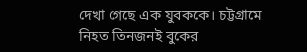দেখা গেছে এক যুবককে। চট্টগ্রামে নিহত তিনজনই বুকের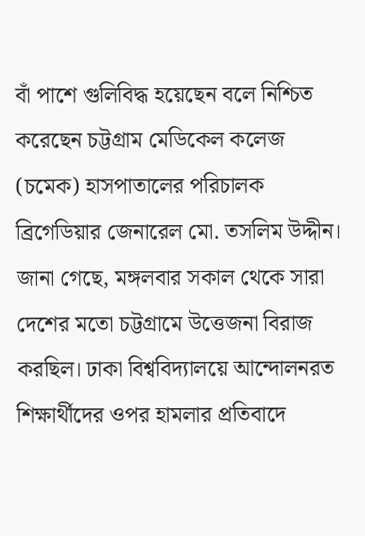বাঁ পাশে গুলিবিদ্ধ হয়েছেন বলে নিশ্চিত করেছেন চট্টগ্রাম মেডিকেল কলেজ (চমেক) হাসপাতালের পরিচালক ব্রিগেডিয়ার জেনারেল মো. তসলিম উদ্দীন।
জানা গেছে, মঙ্গলবার সকাল থেকে সারা দেশের মতো চট্টগ্রামে উত্তেজনা বিরাজ করছিল। ঢাকা বিশ্ববিদ্যালয়ে আন্দোলনরত শিক্ষার্থীদের ওপর হামলার প্রতিবাদে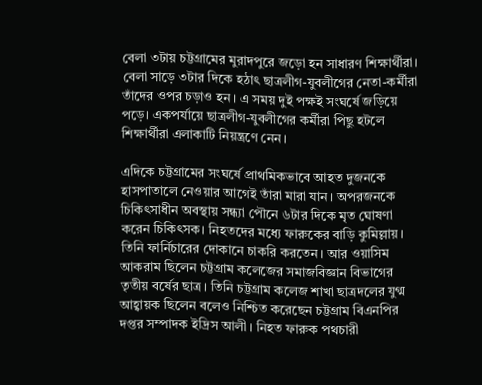বেলা ৩টায় চট্টগ্রামের মুরাদপুরে জড়ো হন সাধারণ শিক্ষার্থীরা। বেলা সাড়ে ৩টার দিকে হঠাৎ ছাত্রলীগ-যুবলীগের নেতা-কর্মীরা তাঁদের ওপর চড়াও হন। এ সময় দুই পক্ষই সংঘর্ষে জড়িয়ে পড়ে। একপর্যায়ে ছাত্রলীগ-যুবলীগের কর্মীরা পিছু হটলে শিক্ষার্থীরা এলাকাটি নিয়ন্ত্রণে নেন।

এদিকে চট্টগ্রামের সংঘর্ষে প্রাথমিকভাবে আহত দুজনকে হাসপাতালে নেওয়ার আগেই তাঁরা মারা যান। অপরজনকে চিকিৎসাধীন অবস্থায় সন্ধ্যা পৌনে ৬টার দিকে মৃত ঘোষণা করেন চিকিৎসক। নিহতদের মধ্যে ফারুকের বাড়ি কুমিল্লায়। তিনি ফার্নিচারের দোকানে চাকরি করতেন। আর ওয়াসিম আকরাম ছিলেন চট্টগ্রাম কলেজের সমাজবিজ্ঞান বিভাগের তৃতীয় বর্ষের ছাত্র। তিনি চট্টগ্রাম কলেজ শাখা ছাত্রদলের যুগ্ম আহ্বায়ক ছিলেন বলেও নিশ্চিত করেছেন চট্টগ্রাম বিএনপির দপ্তর সম্পাদক ইদ্রিস আলী। নিহত ফারুক পথচারী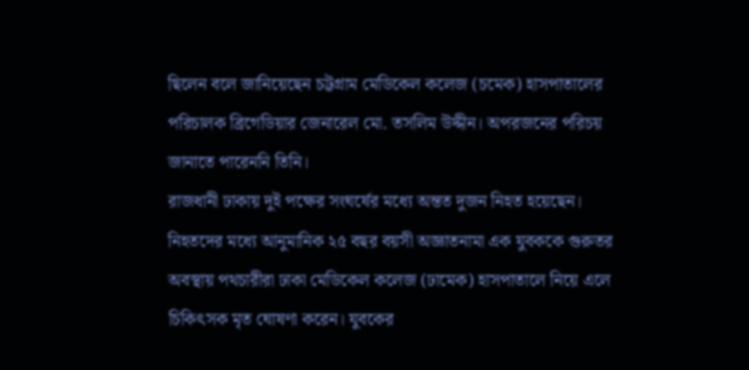ছিলেন বলে জানিয়েছেন চট্টগ্রাম মেডিকেল কলেজ (চমেক) হাসপাতালের পরিচালক ব্রিগেডিয়ার জেনারেল মো. তসলিম উদ্দীন। অপরজনের পরিচয় জানাতে পারেননি তিনি।
রাজধানী ঢাকায় দুই পক্ষের সংঘর্ষের মধ্যে অন্তত দুজন নিহত হয়েছেন। নিহতদের মধ্যে আনুমানিক ২৫ বছর বয়সী অজ্ঞাতনামা এক যুবককে গুরুতর অবস্থায় পথচারীরা ঢাকা মেডিকেল কলেজ (ঢামেক) হাসপাতালে নিয়ে এলে চিকিৎসক মৃত ঘোষণা করেন। যুবকের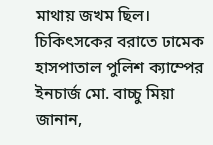মাথায় জখম ছিল। চিকিৎসকের বরাতে ঢামেক হাসপাতাল পুলিশ ক্যাম্পের ইনচার্জ মো. বাচ্চু মিয়া জানান,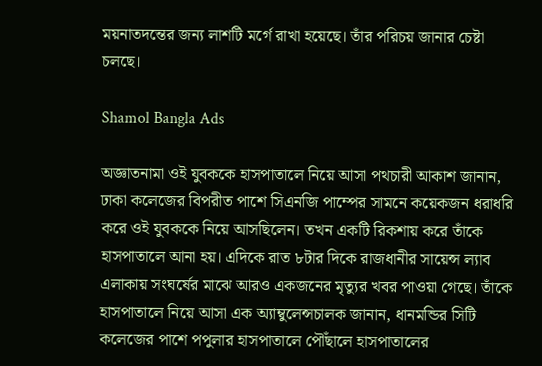ময়নাতদন্তের জন্য লাশটি মর্গে রাখা হয়েছে। তাঁর পরিচয় জানার চেষ্টা চলছে।

Shamol Bangla Ads

অজ্ঞাতনামা ওই যুবককে হাসপাতালে নিয়ে আসা পথচারী আকাশ জানান, ঢাকা কলেজের বিপরীত পাশে সিএনজি পাম্পের সামনে কয়েকজন ধরাধরি করে ওই যুবককে নিয়ে আসছিলেন। তখন একটি রিকশায় করে তাঁকে হাসপাতালে আনা হয়। এদিকে রাত ৮টার দিকে রাজধানীর সায়েন্স ল্যাব এলাকায় সংঘর্ষের মাঝে আরও একজনের মৃত্যুর খবর পাওয়া গেছে। তাঁকে হাসপাতালে নিয়ে আসা এক অ্যাম্বুলেন্সচালক জানান, ধানমন্ডির সিটি কলেজের পাশে পপুলার হাসপাতালে পৌঁছালে হাসপাতালের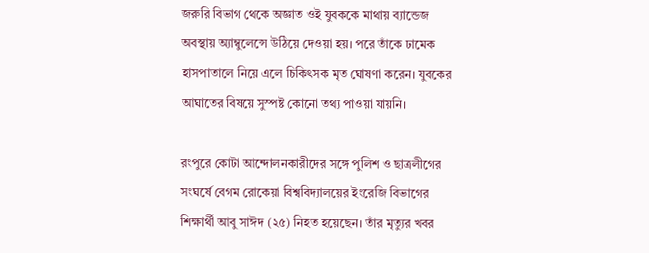জরুরি বিভাগ থেকে অজ্ঞাত ওই যুবককে মাথায় ব্যান্ডেজ অবস্থায় অ্যাম্বুলেন্সে উঠিয়ে দেওয়া হয়। পরে তাঁকে ঢামেক হাসপাতালে নিয়ে এলে চিকিৎসক মৃত ঘোষণা করেন। যুবকের আঘাতের বিষয়ে সুস্পষ্ট কোনো তথ্য পাওয়া যায়নি।

রংপুরে কোটা আন্দোলনকারীদের সঙ্গে পুলিশ ও ছাত্রলীগের সংঘর্ষে বেগম রোকেয়া বিশ্ববিদ্যালয়ের ইংরেজি বিভাগের শিক্ষার্থী আবু সাঈদ (২৫) নিহত হয়েছেন। তাঁর মৃত্যুর খবর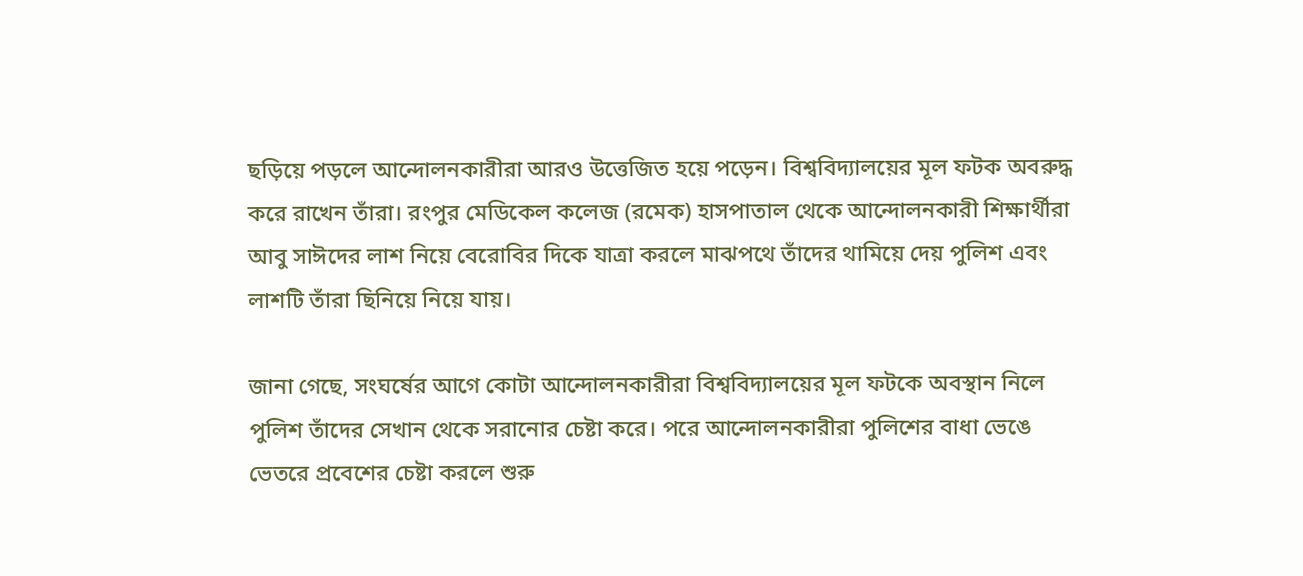ছড়িয়ে পড়লে আন্দোলনকারীরা আরও উত্তেজিত হয়ে পড়েন। বিশ্ববিদ্যালয়ের মূল ফটক অবরুদ্ধ করে রাখেন তাঁরা। রংপুর মেডিকেল কলেজ (রমেক) হাসপাতাল থেকে আন্দোলনকারী শিক্ষার্থীরা আবু সাঈদের লাশ নিয়ে বেরোবির দিকে যাত্রা করলে মাঝপথে তাঁদের থামিয়ে দেয় পুলিশ এবং লাশটি তাঁরা ছিনিয়ে নিয়ে যায়।

জানা গেছে, সংঘর্ষের আগে কোটা আন্দোলনকারীরা বিশ্ববিদ্যালয়ের মূল ফটকে অবস্থান নিলে পুলিশ তাঁদের সেখান থেকে সরানোর চেষ্টা করে। পরে আন্দোলনকারীরা পুলিশের বাধা ভেঙে ভেতরে প্রবেশের চেষ্টা করলে শুরু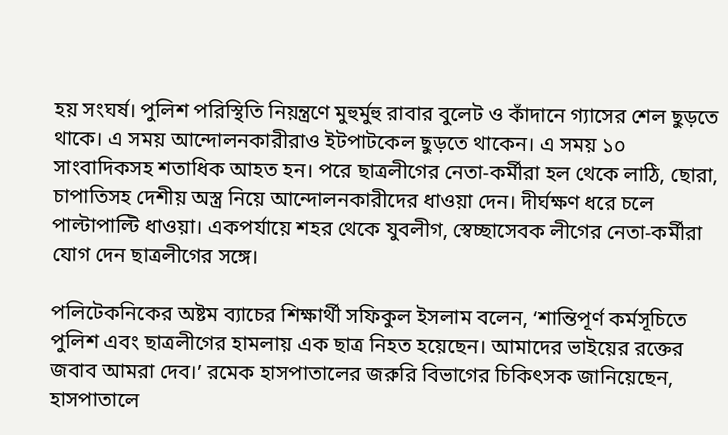হয় সংঘর্ষ। পুলিশ পরিস্থিতি নিয়ন্ত্রণে মুহুর্মুহু রাবার বুলেট ও কাঁদানে গ্যাসের শেল ছুড়তে থাকে। এ সময় আন্দোলনকারীরাও ইটপাটকেল ছুড়তে থাকেন। এ সময় ১০ সাংবাদিকসহ শতাধিক আহত হন। পরে ছাত্রলীগের নেতা-কর্মীরা হল থেকে লাঠি, ছোরা, চাপাতিসহ দেশীয় অস্ত্র নিয়ে আন্দোলনকারীদের ধাওয়া দেন। দীর্ঘক্ষণ ধরে চলে পাল্টাপাল্টি ধাওয়া। একপর্যায়ে শহর থেকে যুবলীগ, স্বেচ্ছাসেবক লীগের নেতা-কর্মীরা যোগ দেন ছাত্রলীগের সঙ্গে।

পলিটেকনিকের অষ্টম ব্যাচের শিক্ষার্থী সফিকুল ইসলাম বলেন, ‘শান্তিপূর্ণ কর্মসূচিতে পুলিশ এবং ছাত্রলীগের হামলায় এক ছাত্র নিহত হয়েছেন। আমাদের ভাইয়ের রক্তের জবাব আমরা দেব।’ রমেক হাসপাতালের জরুরি বিভাগের চিকিৎসক জানিয়েছেন, হাসপাতালে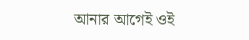আনার আগেই ওই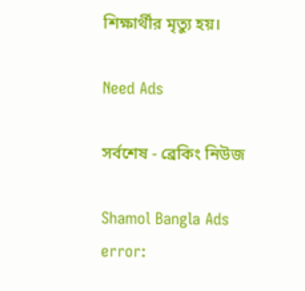শিক্ষার্থীর মৃত্যু হয়।

Need Ads

সর্বশেষ - ব্রেকিং নিউজ

Shamol Bangla Ads
error: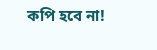কপি হবে না!